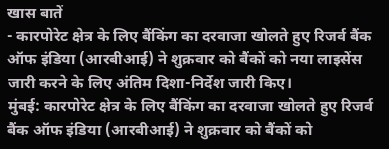खास बातें
- कारपोरेट क्षेत्र के लिए बैंकिंग का दरवाजा खोलते हुए रिजर्व बैंक ऑफ इंडिया (आरबीआई) ने शुक्रवार को बैंकों को नया लाइसेंस जारी करने के लिए अंतिम दिशा-निर्देश जारी किए।
मुंबई: कारपोरेट क्षेत्र के लिए बैंकिंग का दरवाजा खोलते हुए रिजर्व बैंक ऑफ इंडिया (आरबीआई) ने शुक्रवार को बैंकों को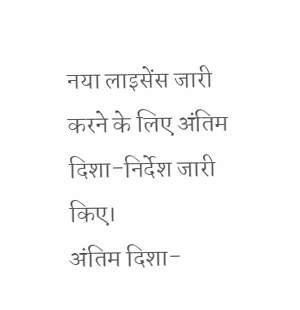नया लाइसेंस जारी करने के लिए अंतिम दिशा-निर्देश जारी किए।
अंतिम दिशा-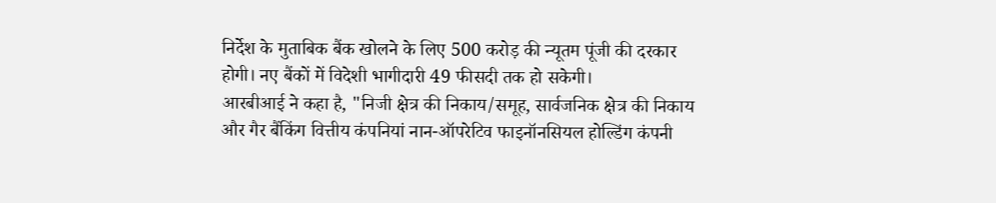निर्देश के मुताबिक बैंक खोलने के लिए 500 करोड़ की न्यूतम पूंजी की दरकार होगी। नए बैंकों में विदेशी भागीदारी 49 फीसदी तक हो सकेगी।
आरबीआई ने कहा है, "निजी क्षेत्र की निकाय/समूह, सार्वजनिक क्षेत्र की निकाय और गैर बैंकिंग वित्तीय कंपनियां नान-ऑपरेटिव फाइनॉनसियल होल्डिंग कंपनी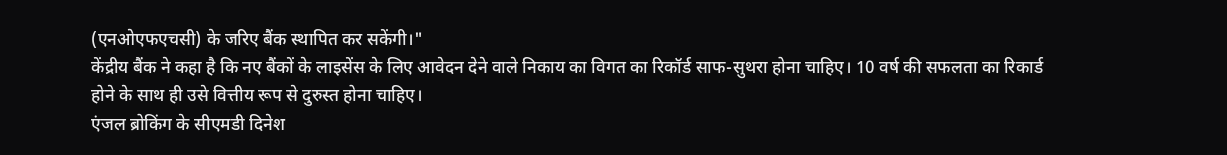(एनओएफएचसी) के जरिए बैंक स्थापित कर सकेंगी।"
केंद्रीय बैंक ने कहा है कि नए बैंकों के लाइसेंस के लिए आवेदन देने वाले निकाय का विगत का रिकॉर्ड साफ-सुथरा होना चाहिए। 10 वर्ष की सफलता का रिकार्ड होने के साथ ही उसे वित्तीय रूप से दुरुस्त होना चाहिए।
एंजल ब्रोकिंग के सीएमडी दिनेश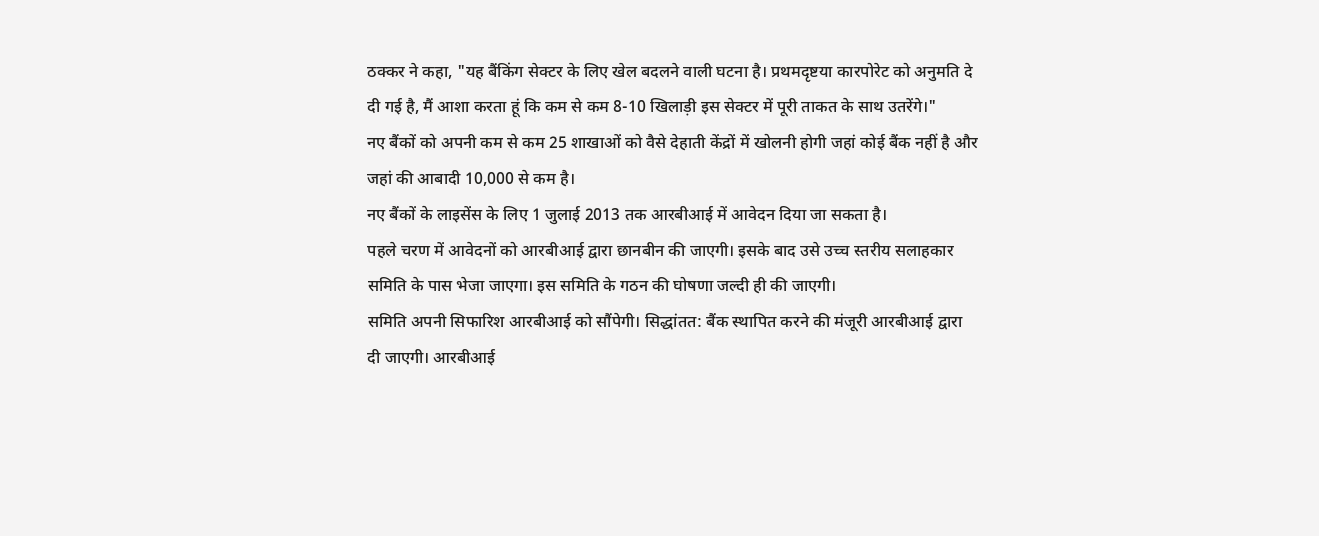ठक्कर ने कहा, "यह बैंकिंग सेक्टर के लिए खेल बदलने वाली घटना है। प्रथमदृष्टया कारपोरेट को अनुमति दे दी गई है, मैं आशा करता हूं कि कम से कम 8-10 खिलाड़ी इस सेक्टर में पूरी ताकत के साथ उतरेंगे।"
नए बैंकों को अपनी कम से कम 25 शाखाओं को वैसे देहाती केंद्रों में खोलनी होगी जहां कोई बैंक नहीं है और जहां की आबादी 10,000 से कम है।
नए बैंकों के लाइसेंस के लिए 1 जुलाई 2013 तक आरबीआई में आवेदन दिया जा सकता है।
पहले चरण में आवेदनों को आरबीआई द्वारा छानबीन की जाएगी। इसके बाद उसे उच्च स्तरीय सलाहकार समिति के पास भेजा जाएगा। इस समिति के गठन की घोषणा जल्दी ही की जाएगी।
समिति अपनी सिफारिश आरबीआई को सौंपेगी। सिद्धांतत: बैंक स्थापित करने की मंजूरी आरबीआई द्वारा दी जाएगी। आरबीआई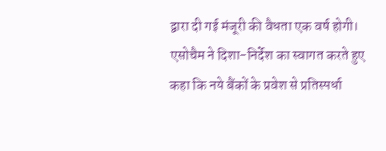द्वारा दी गई मंजूरी की वैधता एक वर्ष होगी।
एसोचैम ने दिशा-निर्देश का स्वागत करते हुए कहा कि नये बैंकों के प्रवेश से प्रतिस्पर्धा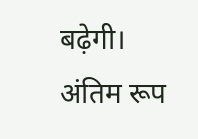बढ़ेगी। अंतिम रूप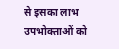से इसका लाभ उपभोक्ताओं को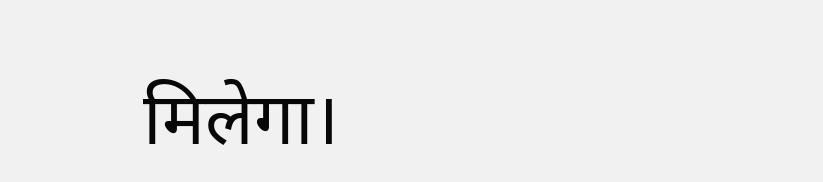मिलेगा।